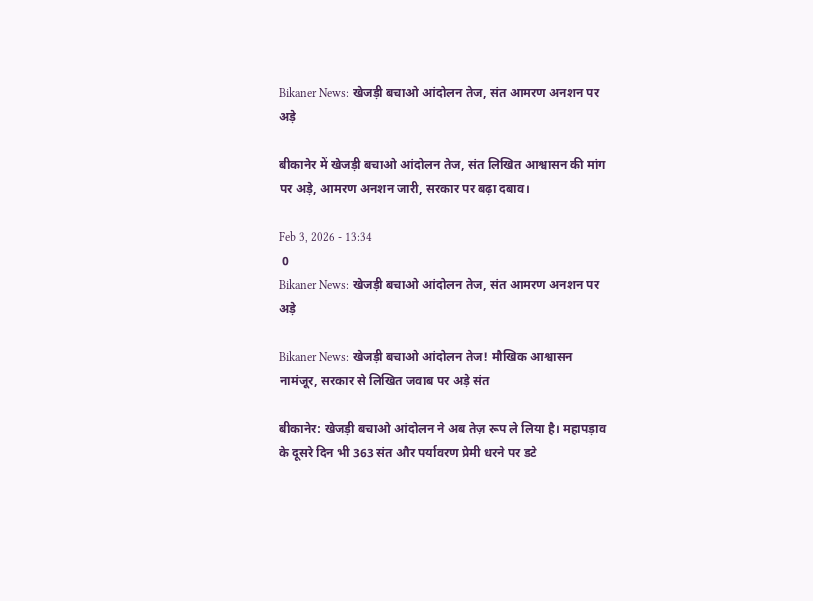Bikaner News: खेजड़ी बचाओ आंदोलन तेज, संत आमरण अनशन पर अड़े

बीकानेर में खेजड़ी बचाओ आंदोलन तेज, संत लिखित आश्वासन की मांग पर अड़े, आमरण अनशन जारी, सरकार पर बढ़ा दबाव।

Feb 3, 2026 - 13:34
 0
Bikaner News: खेजड़ी बचाओ आंदोलन तेज, संत आमरण अनशन पर अड़े

Bikaner News: खेजड़ी बचाओ आंदोलन तेज! मौखिक आश्वासन नामंजूर, सरकार से लिखित जवाब पर अड़े संत

बीकानेर: खेजड़ी बचाओ आंदोलन ने अब तेज़ रूप ले लिया है। महापड़ाव के दूसरे दिन भी 363 संत और पर्यावरण प्रेमी धरने पर डटे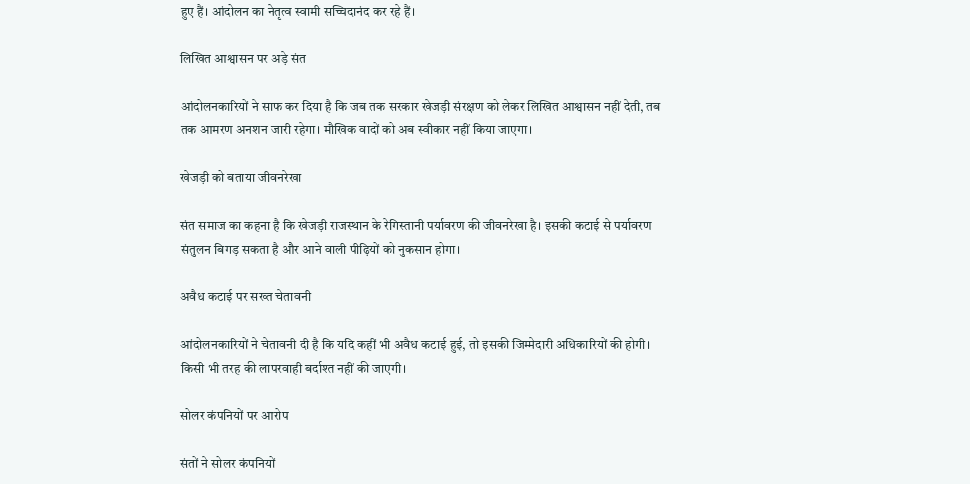हुए हैं। आंदोलन का नेतृत्व स्वामी सच्चिदानंद कर रहे हैं।

लिखित आश्वासन पर अड़े संत

आंदोलनकारियों ने साफ कर दिया है कि जब तक सरकार खेजड़ी संरक्षण को लेकर लिखित आश्वासन नहीं देती, तब तक आमरण अनशन जारी रहेगा। मौखिक वादों को अब स्वीकार नहीं किया जाएगा।

खेजड़ी को बताया जीवनरेखा

संत समाज का कहना है कि खेजड़ी राजस्थान के रेगिस्तानी पर्यावरण की जीवनरेखा है। इसकी कटाई से पर्यावरण संतुलन बिगड़ सकता है और आने वाली पीढ़ियों को नुकसान होगा।

अवैध कटाई पर सख्त चेतावनी

आंदोलनकारियों ने चेतावनी दी है कि यदि कहीं भी अवैध कटाई हुई, तो इसकी जिम्मेदारी अधिकारियों की होगी। किसी भी तरह की लापरवाही बर्दाश्त नहीं की जाएगी।

सोलर कंपनियों पर आरोप

संतों ने सोलर कंपनियों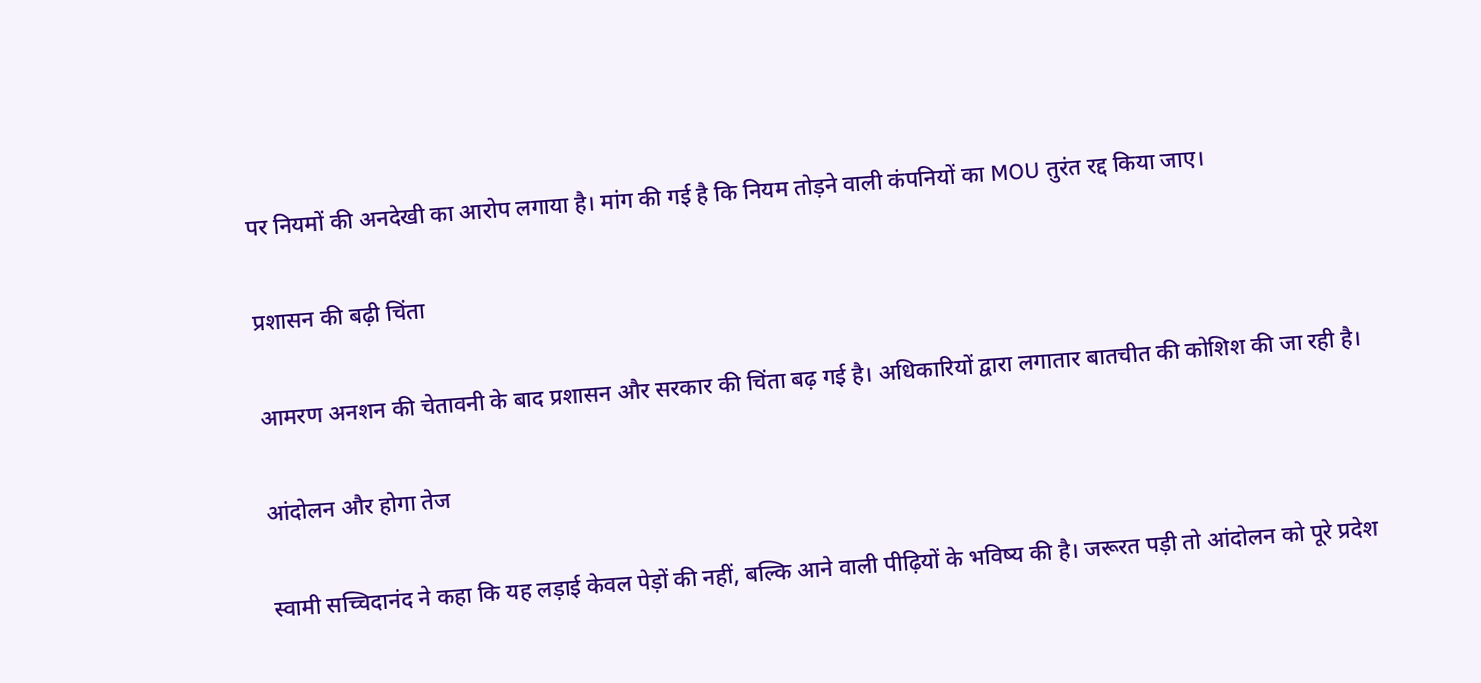पर नियमों की अनदेखी का आरोप लगाया है। मांग की गई है कि नियम तोड़ने वाली कंपनियों का MOU तुरंत रद्द किया जाए।

प्रशासन की बढ़ी चिंता

आमरण अनशन की चेतावनी के बाद प्रशासन और सरकार की चिंता बढ़ गई है। अधिकारियों द्वारा लगातार बातचीत की कोशिश की जा रही है।

आंदोलन और होगा तेज

स्वामी सच्चिदानंद ने कहा कि यह लड़ाई केवल पेड़ों की नहीं, बल्कि आने वाली पीढ़ियों के भविष्य की है। जरूरत पड़ी तो आंदोलन को पूरे प्रदेश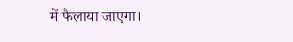में फैलाया जाएगा।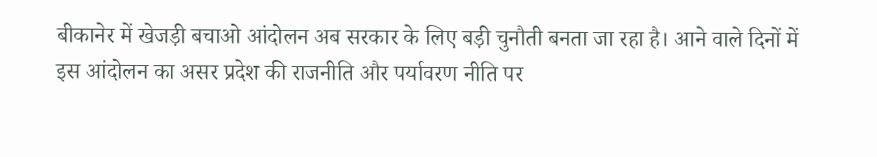बीकानेर में खेजड़ी बचाओ आंदोलन अब सरकार के लिए बड़ी चुनौती बनता जा रहा है। आने वाले दिनों में इस आंदोलन का असर प्रदेश की राजनीति और पर्यावरण नीति पर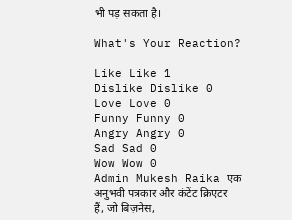भी पड़ सकता है।

What's Your Reaction?

Like Like 1
Dislike Dislike 0
Love Love 0
Funny Funny 0
Angry Angry 0
Sad Sad 0
Wow Wow 0
Admin Mukesh Raika एक अनुभवी पत्रकार और कंटेंट क्रिएटर हैं, जो बिज़नेस,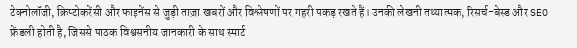टेक्नोलॉजी, क्रिप्टोकरेंसी और फाइनेंस से जुड़ी ताज़ा खबरों और विश्लेषणों पर गहरी पकड़ रखते हैं। उनकी लेखनी तथ्यात्मक, रिसर्च-बेस्ड और SEO फ्रेंडली होती है, जिससे पाठक विश्वसनीय जानकारी के साथ स्मार्ट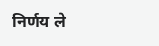निर्णय ले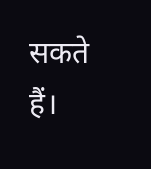सकते हैं।